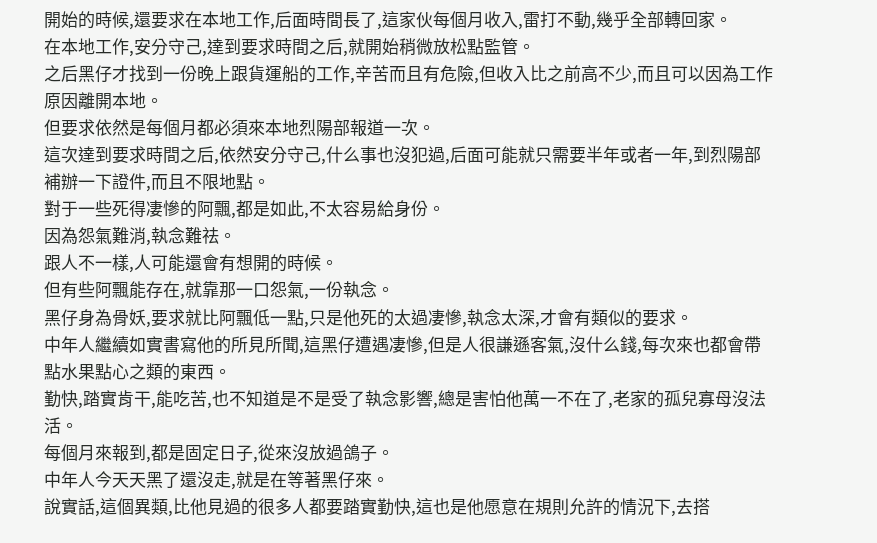開始的時候,還要求在本地工作,后面時間長了,這家伙每個月收入,雷打不動,幾乎全部轉回家。
在本地工作,安分守己,達到要求時間之后,就開始稍微放松點監管。
之后黑仔才找到一份晚上跟貨運船的工作,辛苦而且有危險,但收入比之前高不少,而且可以因為工作原因離開本地。
但要求依然是每個月都必須來本地烈陽部報道一次。
這次達到要求時間之后,依然安分守己,什么事也沒犯過,后面可能就只需要半年或者一年,到烈陽部補辦一下證件,而且不限地點。
對于一些死得凄慘的阿飄,都是如此,不太容易給身份。
因為怨氣難消,執念難祛。
跟人不一樣,人可能還會有想開的時候。
但有些阿飄能存在,就靠那一口怨氣,一份執念。
黑仔身為骨妖,要求就比阿飄低一點,只是他死的太過凄慘,執念太深,才會有類似的要求。
中年人繼續如實書寫他的所見所聞,這黑仔遭遇凄慘,但是人很謙遜客氣,沒什么錢,每次來也都會帶點水果點心之類的東西。
勤快,踏實肯干,能吃苦,也不知道是不是受了執念影響,總是害怕他萬一不在了,老家的孤兒寡母沒法活。
每個月來報到,都是固定日子,從來沒放過鴿子。
中年人今天天黑了還沒走,就是在等著黑仔來。
說實話,這個異類,比他見過的很多人都要踏實勤快,這也是他愿意在規則允許的情況下,去搭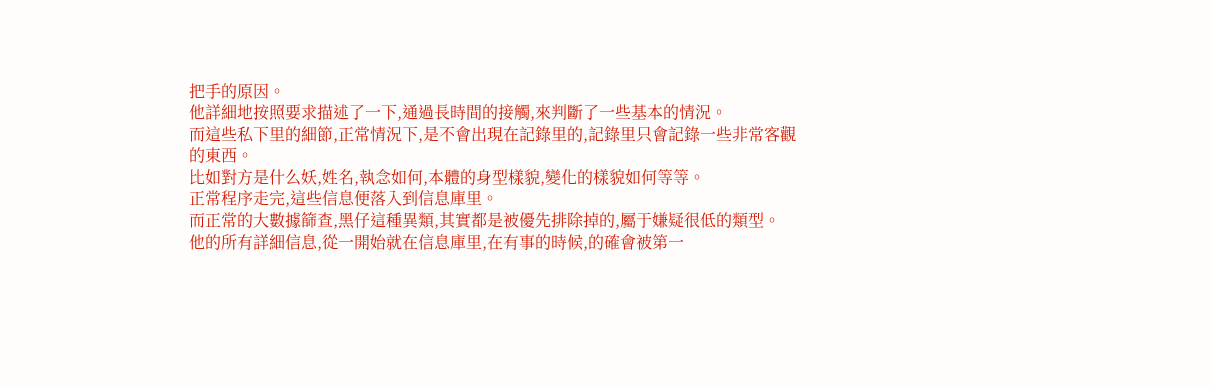把手的原因。
他詳細地按照要求描述了一下,通過長時間的接觸,來判斷了一些基本的情況。
而這些私下里的細節,正常情況下,是不會出現在記錄里的,記錄里只會記錄一些非常客觀的東西。
比如對方是什么妖,姓名,執念如何,本體的身型樣貌,變化的樣貌如何等等。
正常程序走完,這些信息便落入到信息庫里。
而正常的大數據篩查,黑仔這種異類,其實都是被優先排除掉的,屬于嫌疑很低的類型。
他的所有詳細信息,從一開始就在信息庫里,在有事的時候,的確會被第一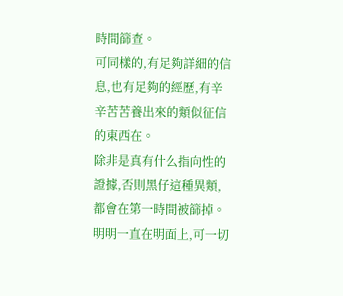時間篩查。
可同樣的,有足夠詳細的信息,也有足夠的經歷,有辛辛苦苦養出來的類似征信的東西在。
除非是真有什么指向性的證據,否則黑仔這種異類,都會在第一時間被篩掉。
明明一直在明面上,可一切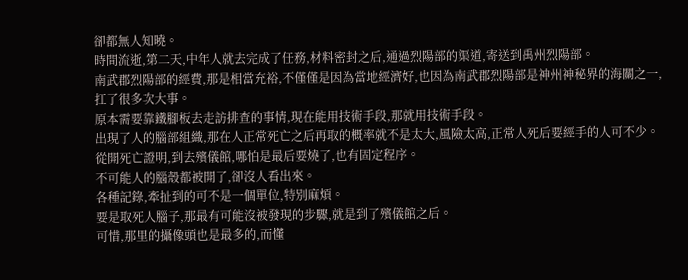卻都無人知曉。
時間流逝,第二天,中年人就去完成了任務,材料密封之后,通過烈陽部的渠道,寄送到禹州烈陽部。
南武郡烈陽部的經費,那是相當充裕,不僅僅是因為當地經濟好,也因為南武郡烈陽部是神州神秘界的海關之一,扛了很多次大事。
原本需要靠鐵腳板去走訪排查的事情,現在能用技術手段,那就用技術手段。
出現了人的腦部組織,那在人正常死亡之后再取的概率就不是太大,風險太高,正常人死后要經手的人可不少。
從開死亡證明,到去殯儀館,哪怕是最后要燒了,也有固定程序。
不可能人的腦殼都被開了,卻沒人看出來。
各種記錄,牽扯到的可不是一個單位,特別麻煩。
要是取死人腦子,那最有可能沒被發現的步驟,就是到了殯儀館之后。
可惜,那里的攝像頭也是最多的,而懂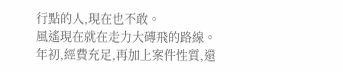行點的人,現在也不敢。
風遙現在就在走力大磚飛的路線。
年初,經費充足,再加上案件性質,還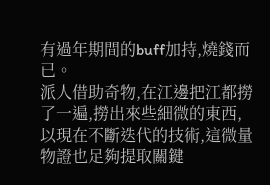有過年期間的buff加持,燒錢而已。
派人借助奇物,在江邊把江都撈了一遍,撈出來些細微的東西,以現在不斷迭代的技術,這微量物證也足夠提取關鍵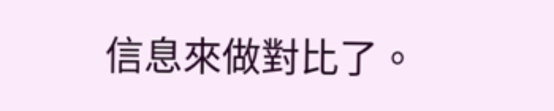信息來做對比了。